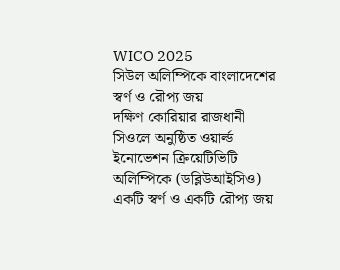WICO 2025
সিউল অলিম্পিকে বাংলাদেশের স্বর্ণ ও রৌপ্য জয়
দক্ষিণ কোরিয়ার রাজধানী সিওলে অনুষ্ঠিত ওয়ার্ল্ড ইনোভেশন ক্রিয়েটিভিটি অলিম্পিকে (ডব্লিউআইসিও) একটি স্বর্ণ ও একটি রৌপ্য জয়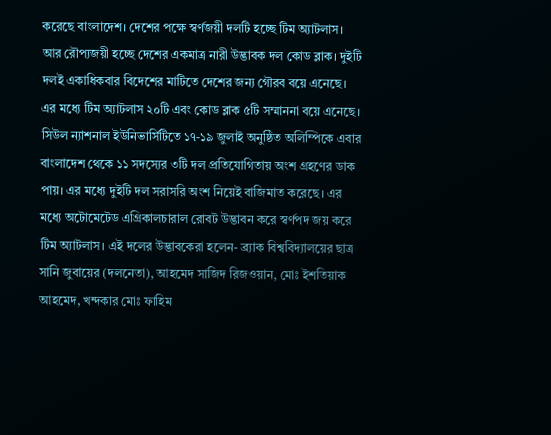করেছে বাংলাদেশ। দেশের পক্ষে স্বর্ণজয়ী দলটি হচ্ছে টিম অ্যাটলাস। আর রৌপ্যজয়ী হচ্ছে দেশের একমাত্র নারী উদ্ভাবক দল কোড ব্লাক। দুইটি দলই একাধিকবার বিদেশের মাটিতে দেশের জন্য গৌরব বয়ে এনেছে। এর মধ্যে টিম অ্যাটলাস ২০টি এবং কোড ব্লাক ৫টি সম্মাননা বয়ে এনেছে।
সিউল ন্যাশনাল ইউনিভার্সিটিতে ১৭-১৯ জুলাই অনুষ্ঠিত অলিম্পিকে এবার বাংলাদেশ থেকে ১১ সদস্যের ৩টি দল প্রতিযোগিতায় অংশ গ্রহণের ডাক পায়। এর মধ্যে দুইটি দল সরাসরি অংশ নিয়েই বাজিমাত করেছে। এর মধ্যে অটোমেটেড এগ্রিকালচারাল রোবট উদ্ভাবন করে স্বর্ণপদ জয় করে টিম অ্যাটলাস। এই দলের উদ্ভাবকেরা হলেন- ব্র্যাক বিশ্ববিদ্যালয়ের ছাত্র সানি জুবায়ের (দলনেতা), আহমেদ সাজিদ রিজওয়ান, মোঃ ইশতিয়াক আহমেদ, খন্দকার মোঃ ফাহিম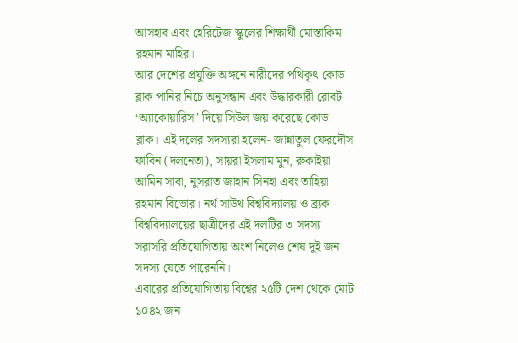আসহাব এবং হেরিটেজ স্কুলের শিক্ষার্থী মোস্তাকিম রহমান মাহির।
আর দেশের প্রযুক্তি অঙ্গনে নারীদের পথিকৃৎ কোড ব্লাক পানির নিচে অনুসন্ধান এবং উদ্ধারকারী রোবট ‘অ্যাকোয়ারিস’ দিয়ে সিউল জয় করেছে কোড ব্লাক। এই দলের সদস্যরা হলেন- জান্নাতুল ফেরদৌস ফাবিন (দলনেতা), সায়রা ইসলাম মুন, রুকাইয়া আমিন সাবা, নুসরাত জাহান সিনহা এবং তাহিয়া রহমান বিভোর। নর্থ সাউথ বিশ্ববিদ্যালয় ও ব্র্যক বিশ্ববিদ্যালয়ের ছাত্রীদের এই দলটির ৩ সদস্য সরাসরি প্রতিযোগিতায় অংশ নিলেও শেষ দুই জন সদস্য যেতে পারেননি।
এবারের প্রতিযোগিতায় বিশ্বের ২৫টি দেশ থেকে মোট ১০৪২ জন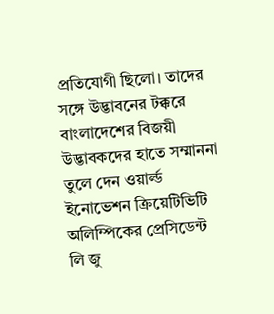প্রতিযোগী ছিলো। তাদের সঙ্গে উদ্ভাবনের টক্করে বাংলাদেশের বিজয়ী উদ্ভাবকদের হাতে সম্মাননা তুলে দেন ওয়ার্ল্ড ইনোভেশন ক্রিয়েটিভিটি অলিম্পিকের প্রেসিডেন্ট লি জু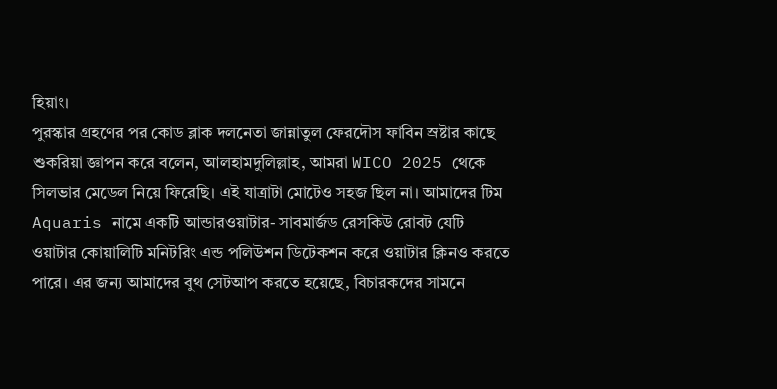হিয়াং।
পুরস্কার গ্রহণের পর কোড ব্লাক দলনেতা জান্নাতুল ফেরদৌস ফাবিন স্রষ্টার কাছে শুকরিয়া জ্ঞাপন করে বলেন, আলহামদুলিল্লাহ, আমরা WICO 2025 থেকে সিলভার মেডেল নিয়ে ফিরেছি। এই যাত্রাটা মোটেও সহজ ছিল না। আমাদের টিম Aquaris নামে একটি আন্ডারওয়াটার- সাবমার্জড রেসকিউ রোবট যেটি ওয়াটার কোয়ালিটি মনিটরিং এন্ড পলিউশন ডিটেকশন করে ওয়াটার ক্লিনও করতে পারে। এর জন্য আমাদের বুথ সেটআপ করতে হয়েছে, বিচারকদের সামনে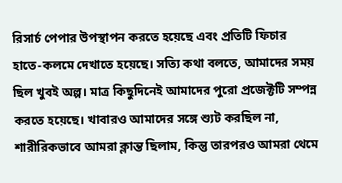রিসার্চ পেপার উপস্থাপন করতে হয়েছে এবং প্রতিটি ফিচার হাতে-কলমে দেখাতে হয়েছে। সত্যি কথা বলতে, আমাদের সময় ছিল খুবই অল্প। মাত্র কিছুদিনেই আমাদের পুরো প্রজেক্টটি সম্পন্ন করতে হয়েছে। খাবারও আমাদের সঙ্গে শ্যুট করছিল না, শারীরিকভাবে আমরা ক্লান্ত ছিলাম, কিন্তু তারপরও আমরা থেমে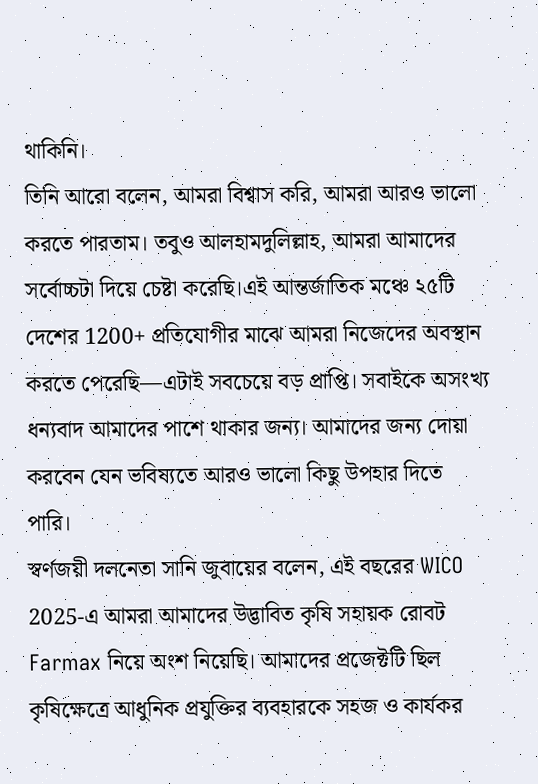থাকিনি।
তিনি আরো বলেন, আমরা বিশ্বাস করি, আমরা আরও ভালো করতে পারতাম। তবুও আলহামদুলিল্লাহ, আমরা আমাদের সর্বোচ্চটা দিয়ে চেষ্টা করেছি।এই আন্তর্জাতিক মঞ্চে ২৫টি দেশের 1200+ প্রতিযোগীর মাঝে আমরা নিজেদের অবস্থান করতে পেরেছি—এটাই সবচেয়ে বড় প্রাপ্তি। সবাইকে অসংখ্য ধন্যবাদ আমাদের পাশে থাকার জন্য। আমাদের জন্য দোয়া করবেন যেন ভবিষ্যতে আরও ভালো কিছু উপহার দিতে পারি।
স্বর্ণজয়ী দলনেতা সানি জুবায়ের বলেন, এই বছরের WICO 2025-এ আমরা আমাদের উদ্ভাবিত কৃষি সহায়ক রোবট Farmax নিয়ে অংশ নিয়েছি। আমাদের প্রজেক্টটি ছিল কৃষিক্ষেত্রে আধুনিক প্রযুক্তির ব্যবহারকে সহজ ও কার্যকর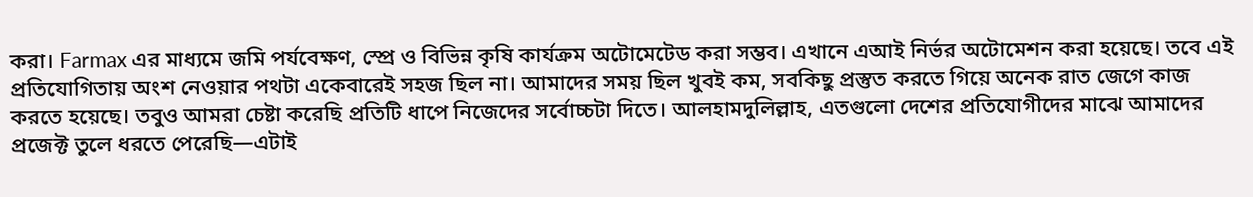করা। Farmax এর মাধ্যমে জমি পর্যবেক্ষণ, স্প্রে ও বিভিন্ন কৃষি কার্যক্রম অটোমেটেড করা সম্ভব। এখানে এআই নির্ভর অটোমেশন করা হয়েছে। তবে এই প্রতিযোগিতায় অংশ নেওয়ার পথটা একেবারেই সহজ ছিল না। আমাদের সময় ছিল খুবই কম, সবকিছু প্রস্তুত করতে গিয়ে অনেক রাত জেগে কাজ করতে হয়েছে। তবুও আমরা চেষ্টা করেছি প্রতিটি ধাপে নিজেদের সর্বোচ্চটা দিতে। আলহামদুলিল্লাহ, এতগুলো দেশের প্রতিযোগীদের মাঝে আমাদের প্রজেক্ট তুলে ধরতে পেরেছি—এটাই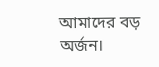আমাদের বড় অর্জন।